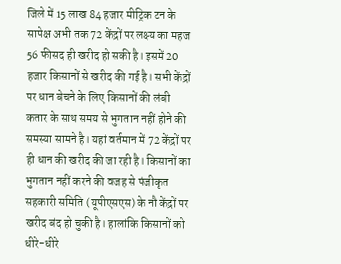जिले में 15 लाख 84 हजार मीट्रिक टन के सापेक्ष अभी तक 72 केंद्रों पर लक्ष्य का महज 56 फीसद ही खरीद हो सकी है। इसमें 20 हजार किसानों से खरीद की गई है। सभी केंद्रों पर धान बेचने के लिए किसानों की लंबी कतार के साथ समय से भुगतान नहीं होने की समस्या सामने है। यहां वर्तमान में 72 केंद्रों पर ही धान की खरीद की जा रही है। किसानों का भुगतान नहीं करने की वजह से पंजीकृत सहकारी समिति (यूपीएसएस) के नौ केंद्रों पर खरीद बंद हो चुकी है। हालांकि किसानों को धीरे-धीरे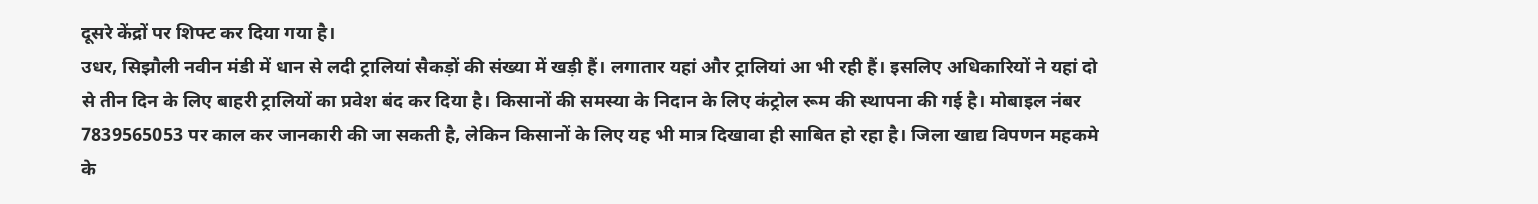दूसरे केंद्रों पर शिफ्ट कर दिया गया है।
उधर, सिझौली नवीन मंडी में धान से लदी ट्रालियां सैकड़ों की संख्या में खड़ी हैं। लगातार यहां और ट्रालियां आ भी रही हैं। इसलिए अधिकारियों ने यहां दो से तीन दिन के लिए बाहरी ट्रालियों का प्रवेश बंद कर दिया है। किसानों की समस्या के निदान के लिए कंट्रोल रूम की स्थापना की गई है। मोबाइल नंबर 7839565053 पर काल कर जानकारी की जा सकती है, लेकिन किसानों के लिए यह भी मात्र दिखावा ही साबित हो रहा है। जिला खाद्य विपणन महकमे के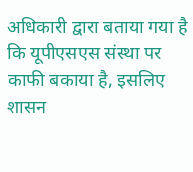अधिकारी द्वारा बताया गया है कि यूपीएसएस संस्था पर काफी बकाया है, इसलिए शासन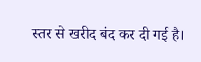स्तर से खरीद बंद कर दी गई है।